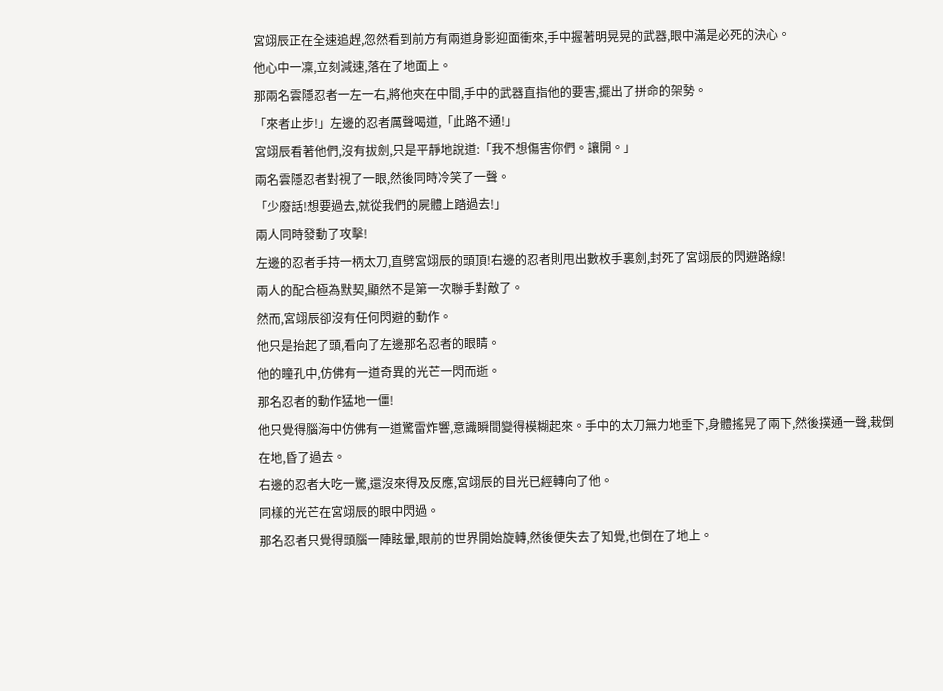宮翊辰正在全速追趕,忽然看到前方有兩道身影迎面衝來,手中握著明晃晃的武器,眼中滿是必死的決心。
他心中一凜,立刻減速,落在了地面上。
那兩名雲隱忍者一左一右,將他夾在中間,手中的武器直指他的要害,擺出了拼命的架勢。
「來者止步!」左邊的忍者厲聲喝道,「此路不通!」
宮翊辰看著他們,沒有拔劍,只是平靜地說道:「我不想傷害你們。讓開。」
兩名雲隱忍者對視了一眼,然後同時冷笑了一聲。
「少廢話!想要過去,就從我們的屍體上踏過去!」
兩人同時發動了攻擊!
左邊的忍者手持一柄太刀,直劈宮翊辰的頭頂!右邊的忍者則甩出數枚手裏劍,封死了宮翊辰的閃避路線!
兩人的配合極為默契,顯然不是第一次聯手對敵了。
然而,宮翊辰卻沒有任何閃避的動作。
他只是抬起了頭,看向了左邊那名忍者的眼睛。
他的瞳孔中,仿佛有一道奇異的光芒一閃而逝。
那名忍者的動作猛地一僵!
他只覺得腦海中仿佛有一道驚雷炸響,意識瞬間變得模糊起來。手中的太刀無力地垂下,身體搖晃了兩下,然後撲通一聲,栽倒在地,昏了過去。
右邊的忍者大吃一驚,還沒來得及反應,宮翊辰的目光已經轉向了他。
同樣的光芒在宮翊辰的眼中閃過。
那名忍者只覺得頭腦一陣眩暈,眼前的世界開始旋轉,然後便失去了知覺,也倒在了地上。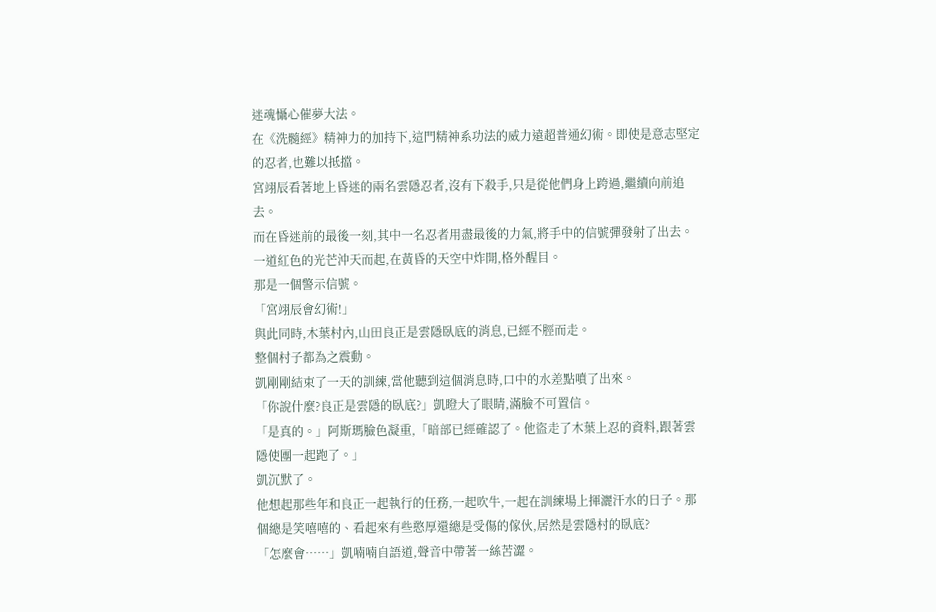迷魂懾心催夢大法。
在《洗髓經》精神力的加持下,這門精神系功法的威力遠超普通幻術。即使是意志堅定的忍者,也難以抵擋。
宮翊辰看著地上昏迷的兩名雲隱忍者,沒有下殺手,只是從他們身上跨過,繼續向前追去。
而在昏迷前的最後一刻,其中一名忍者用盡最後的力氣,將手中的信號彈發射了出去。
一道紅色的光芒沖天而起,在黃昏的天空中炸開,格外醒目。
那是一個警示信號。
「宮翊辰會幻術!」
與此同時,木葉村內,山田良正是雲隱臥底的消息,已經不脛而走。
整個村子都為之震動。
凱剛剛結束了一天的訓練,當他聽到這個消息時,口中的水差點噴了出來。
「你說什麼?良正是雲隱的臥底?」凱瞪大了眼睛,滿臉不可置信。
「是真的。」阿斯瑪臉色凝重,「暗部已經確認了。他盜走了木葉上忍的資料,跟著雲隱使團一起跑了。」
凱沉默了。
他想起那些年和良正一起執行的任務,一起吹牛,一起在訓練場上揮灑汗水的日子。那個總是笑嘻嘻的、看起來有些憨厚還總是受傷的傢伙,居然是雲隱村的臥底?
「怎麼會……」凱喃喃自語道,聲音中帶著一絲苦澀。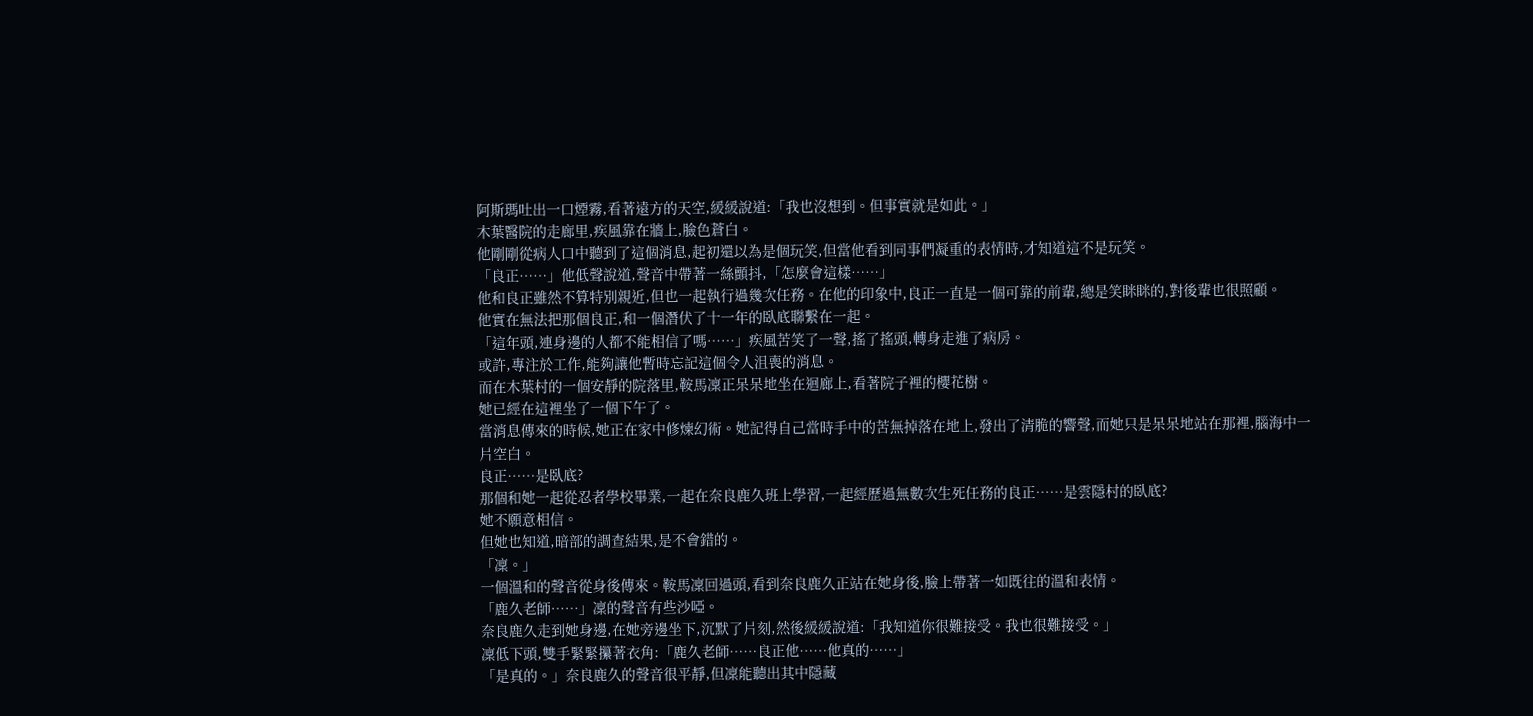阿斯瑪吐出一口煙霧,看著遠方的天空,緩緩說道:「我也沒想到。但事實就是如此。」
木葉醫院的走廊里,疾風靠在牆上,臉色蒼白。
他剛剛從病人口中聽到了這個消息,起初還以為是個玩笑,但當他看到同事們凝重的表情時,才知道這不是玩笑。
「良正……」他低聲說道,聲音中帶著一絲顫抖,「怎麼會這樣……」
他和良正雖然不算特別親近,但也一起執行過幾次任務。在他的印象中,良正一直是一個可靠的前輩,總是笑眯眯的,對後輩也很照顧。
他實在無法把那個良正,和一個潛伏了十一年的臥底聯繫在一起。
「這年頭,連身邊的人都不能相信了嗎……」疾風苦笑了一聲,搖了搖頭,轉身走進了病房。
或許,專注於工作,能夠讓他暫時忘記這個令人沮喪的消息。
而在木葉村的一個安靜的院落里,鞍馬凜正呆呆地坐在迴廊上,看著院子裡的櫻花樹。
她已經在這裡坐了一個下午了。
當消息傳來的時候,她正在家中修煉幻術。她記得自己當時手中的苦無掉落在地上,發出了清脆的響聲,而她只是呆呆地站在那裡,腦海中一片空白。
良正……是臥底?
那個和她一起從忍者學校畢業,一起在奈良鹿久班上學習,一起經歷過無數次生死任務的良正……是雲隱村的臥底?
她不願意相信。
但她也知道,暗部的調查結果,是不會錯的。
「凜。」
一個溫和的聲音從身後傳來。鞍馬凜回過頭,看到奈良鹿久正站在她身後,臉上帶著一如既往的溫和表情。
「鹿久老師……」凜的聲音有些沙啞。
奈良鹿久走到她身邊,在她旁邊坐下,沉默了片刻,然後緩緩說道:「我知道你很難接受。我也很難接受。」
凜低下頭,雙手緊緊攥著衣角:「鹿久老師……良正他……他真的……」
「是真的。」奈良鹿久的聲音很平靜,但凜能聽出其中隱藏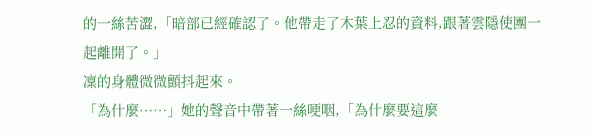的一絲苦澀,「暗部已經確認了。他帶走了木葉上忍的資料,跟著雲隱使團一起離開了。」
凜的身體微微顫抖起來。
「為什麼……」她的聲音中帶著一絲哽咽,「為什麼要這麼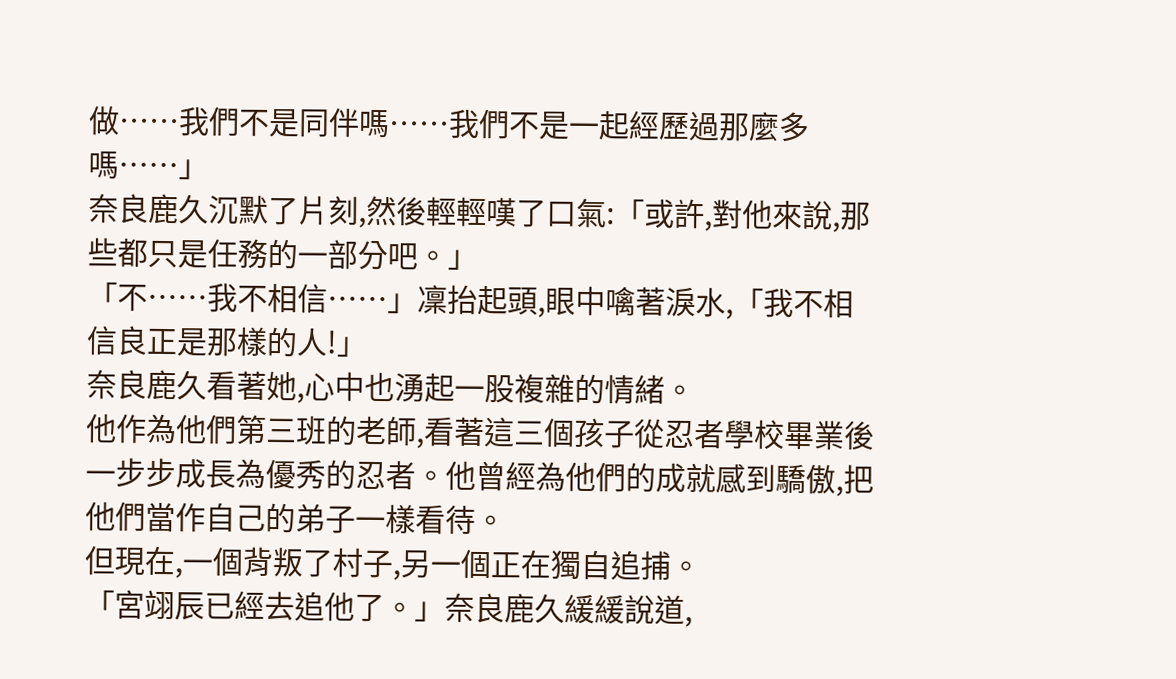做……我們不是同伴嗎……我們不是一起經歷過那麼多嗎……」
奈良鹿久沉默了片刻,然後輕輕嘆了口氣:「或許,對他來說,那些都只是任務的一部分吧。」
「不……我不相信……」凜抬起頭,眼中噙著淚水,「我不相信良正是那樣的人!」
奈良鹿久看著她,心中也湧起一股複雜的情緒。
他作為他們第三班的老師,看著這三個孩子從忍者學校畢業後一步步成長為優秀的忍者。他曾經為他們的成就感到驕傲,把他們當作自己的弟子一樣看待。
但現在,一個背叛了村子,另一個正在獨自追捕。
「宮翊辰已經去追他了。」奈良鹿久緩緩說道,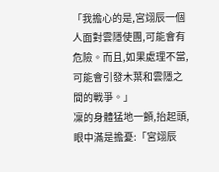「我擔心的是,宮翊辰一個人面對雲隱使團,可能會有危險。而且,如果處理不當,可能會引發木葉和雲隱之間的戰爭。」
凜的身體猛地一顫,抬起頭,眼中滿是擔憂:「宮翊辰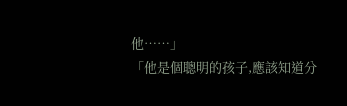他……」
「他是個聰明的孩子,應該知道分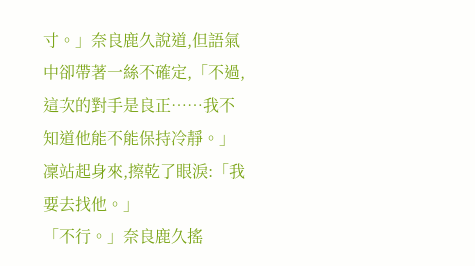寸。」奈良鹿久說道,但語氣中卻帶著一絲不確定,「不過,這次的對手是良正……我不知道他能不能保持冷靜。」
凜站起身來,擦乾了眼淚:「我要去找他。」
「不行。」奈良鹿久搖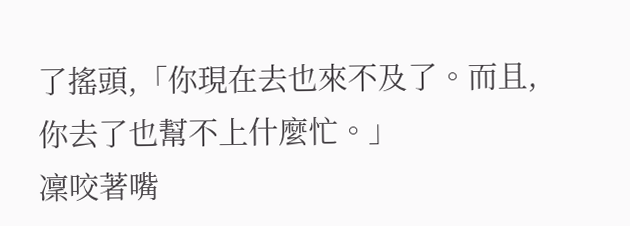了搖頭,「你現在去也來不及了。而且,你去了也幫不上什麼忙。」
凜咬著嘴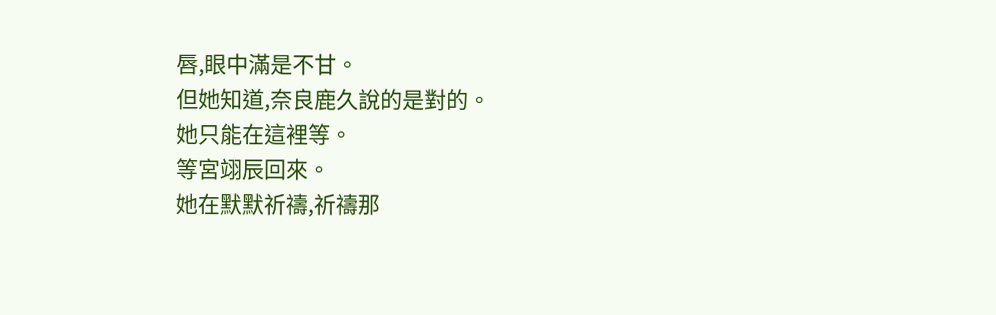唇,眼中滿是不甘。
但她知道,奈良鹿久說的是對的。
她只能在這裡等。
等宮翊辰回來。
她在默默祈禱,祈禱那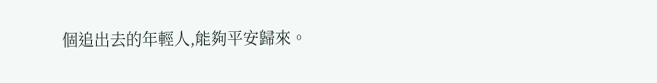個追出去的年輕人,能夠平安歸來。